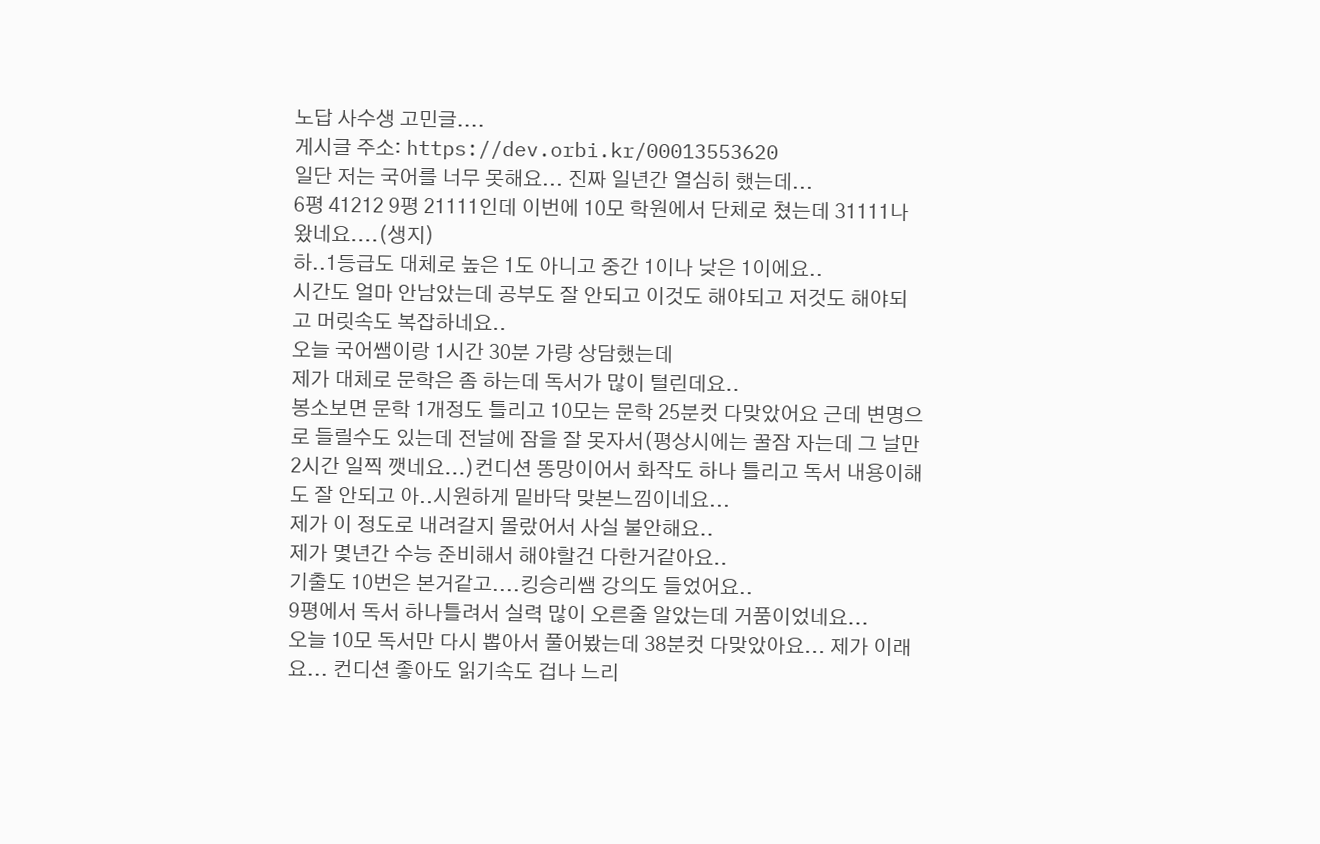노답 사수생 고민글....
게시글 주소: https://dev.orbi.kr/00013553620
일단 저는 국어를 너무 못해요... 진짜 일년간 열심히 했는데...
6평 41212 9평 21111인데 이번에 10모 학원에서 단체로 쳤는데 31111나왔네요....(생지)
하..1등급도 대체로 높은 1도 아니고 중간 1이나 낮은 1이에요..
시간도 얼마 안남았는데 공부도 잘 안되고 이것도 해야되고 저것도 해야되고 머릿속도 복잡하네요..
오늘 국어쌤이랑 1시간 30분 가량 상담했는데
제가 대체로 문학은 좀 하는데 독서가 많이 털린데요..
봉소보면 문학 1개정도 틀리고 10모는 문학 25분컷 다맞았어요 근데 변명으로 들릴수도 있는데 전날에 잠을 잘 못자서(평상시에는 꿀잠 자는데 그 날만 2시간 일찍 깻네요...)컨디션 똥망이어서 화작도 하나 틀리고 독서 내용이해도 잘 안되고 아..시원하게 밑바닥 맞본느낌이네요...
제가 이 정도로 내려갈지 몰랐어서 사실 불안해요..
제가 몇년간 수능 준비해서 해야할건 다한거같아요..
기출도 10번은 본거같고....킹승리쌤 강의도 들었어요..
9평에서 독서 하나틀려서 실력 많이 오른줄 알았는데 거품이었네요...
오늘 10모 독서만 다시 뽑아서 풀어봤는데 38분컷 다맞았아요... 제가 이래요... 컨디션 좋아도 읽기속도 겁나 느리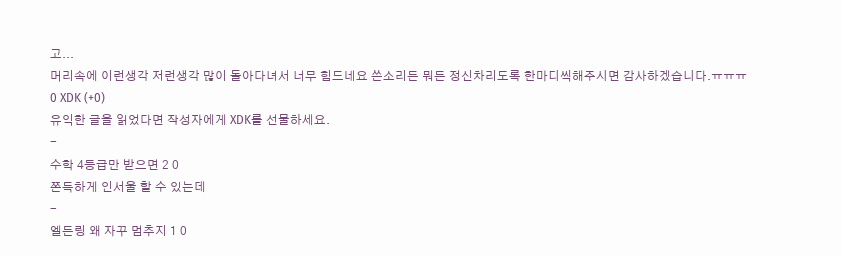고...
머리속에 이런생각 저런생각 많이 돌아다녀서 너무 힘드네요 쓴소리든 뭐든 정신차리도록 한마디씩해주시면 감사하겠습니다.ㅠㅠㅠ
0 XDK (+0)
유익한 글을 읽었다면 작성자에게 XDK를 선물하세요.
-
수학 4등급만 받으면 2 0
쫀득하게 인서울 할 수 있는데
-
엘든링 왜 자꾸 멈추지 1 0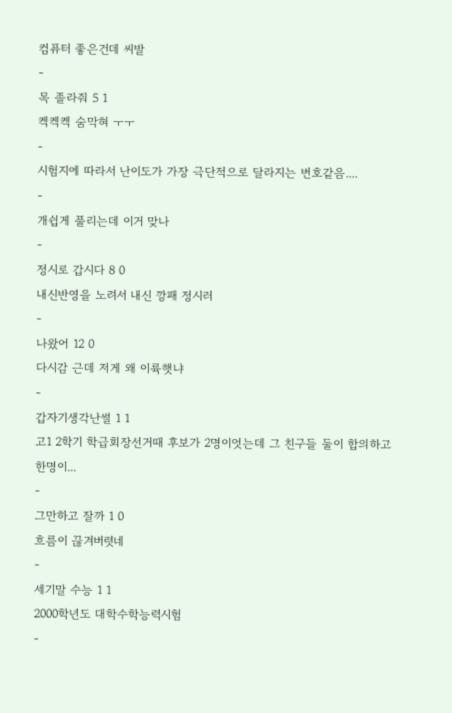컴퓨터 좋은건데 씨발
-
목 졸라줘 5 1
켁켁켁 숨막혀 ㅜㅜ
-
시험지에 따라서 난이도가 가장 극단적으로 달라지는 번호같음....
-
개쉽게 풀리는데 이거 맞나
-
정시로 갑시다 8 0
내신반영을 노려서 내신 깡패 정시러
-
나왔어 12 0
다시감 근데 저게 왜 이륙햇냐
-
갑자기생각난썰 1 1
고1 2학기 학급회장선거때 후보가 2명이엇는데 그 친구들 둘이 합의하고 한명이...
-
그만하고 잘까 1 0
흐름이 끊겨버렷네
-
세기말 수능 1 1
2000학년도 대학수학능력시험
-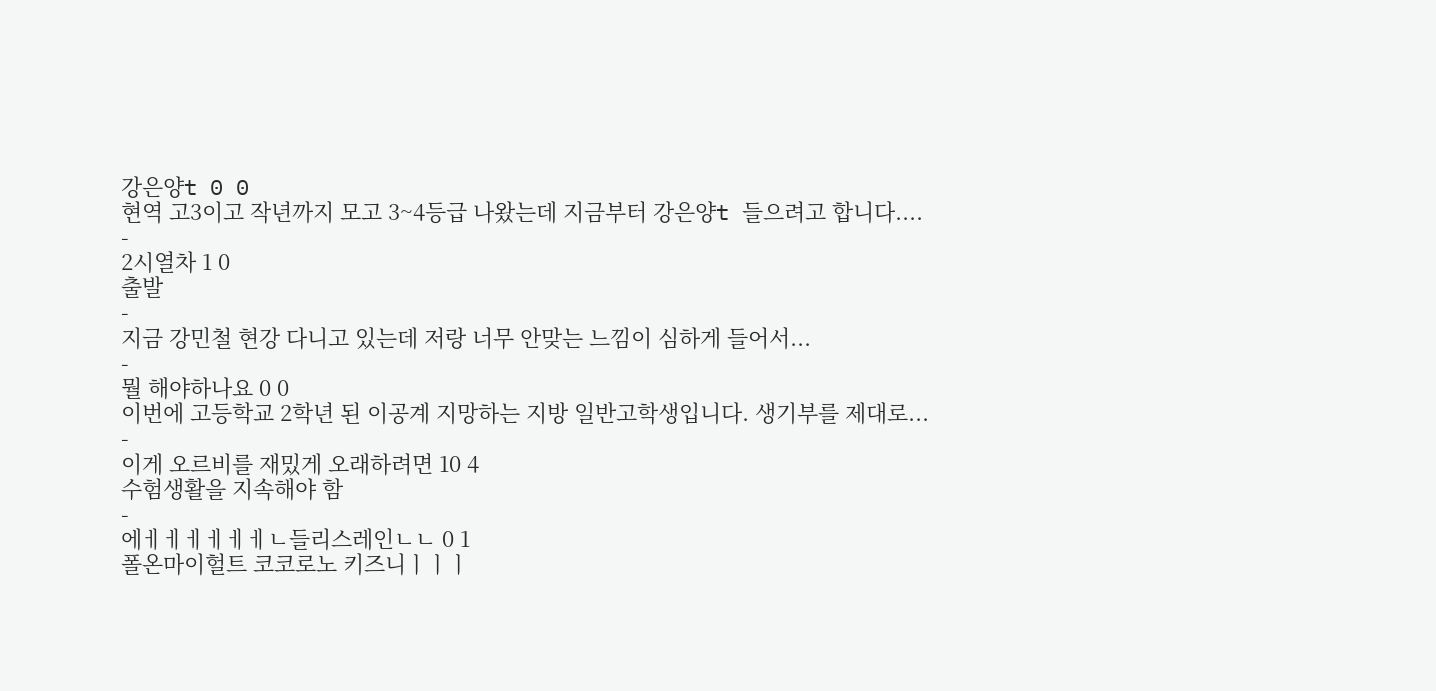강은양t 0 0
현역 고3이고 작년까지 모고 3~4등급 나왔는데 지금부터 강은양t 들으려고 합니다....
-
2시열차 1 0
출발
-
지금 강민철 현강 다니고 있는데 저랑 너무 안맞는 느낌이 심하게 들어서...
-
뭘 해야하나요 0 0
이번에 고등학교 2학년 된 이공계 지망하는 지방 일반고학생입니다. 생기부를 제대로...
-
이게 오르비를 재밌게 오래하려면 10 4
수험생활을 지속해야 함
-
에ㅔㅔㅔㅔㅔㅔㄴ들리스레인ㄴㄴ 0 1
폴온마이헐트 코코로노 키즈니ㅣㅣㅣ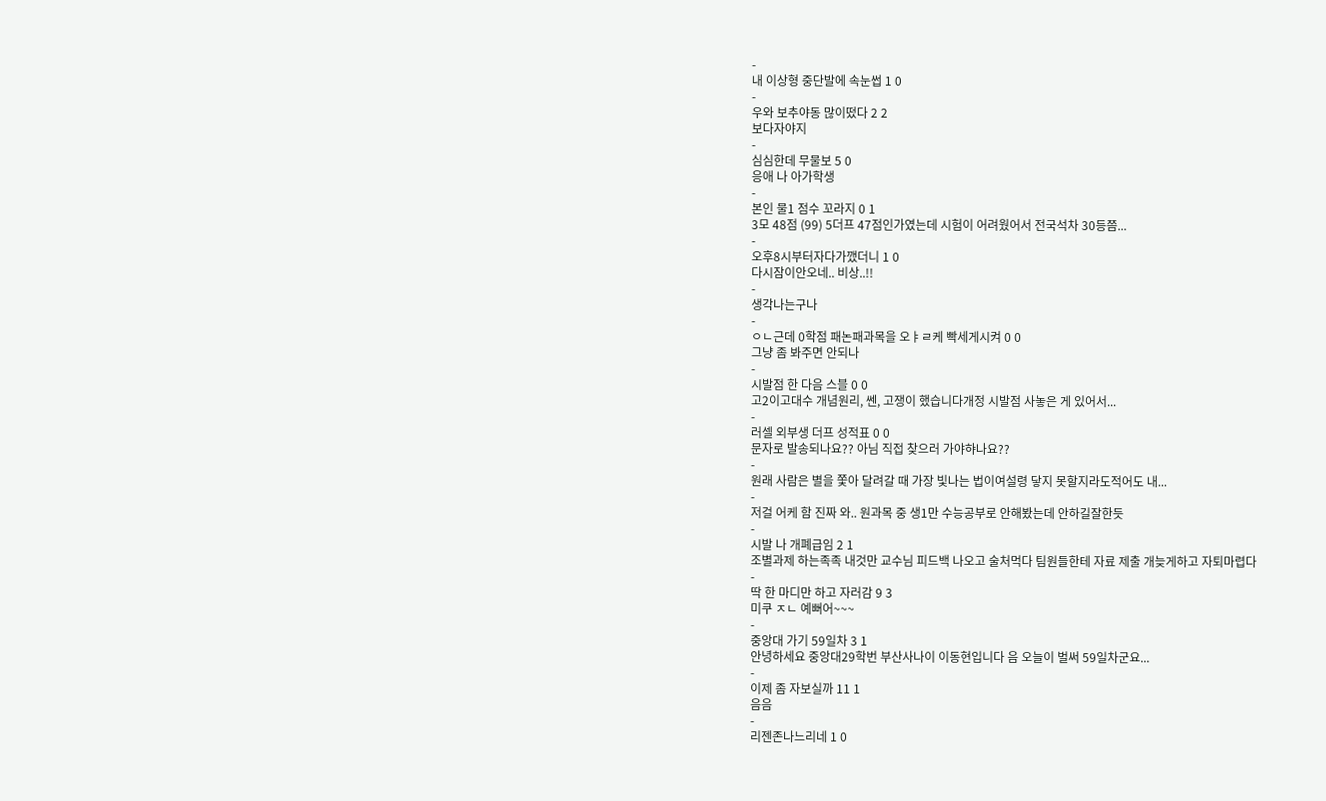-
내 이상형 중단발에 속눈썹 1 0
-
우와 보추야동 많이떴다 2 2
보다자야지
-
심심한데 무물보 5 0
응애 나 아가학생
-
본인 물1 점수 꼬라지 0 1
3모 48점 (99) 5더프 47점인가였는데 시험이 어려웠어서 전국석차 30등쯤...
-
오후8시부터자다가깼더니 1 0
다시잠이안오네.. 비상..!!
-
생각나는구나
-
ㅇㄴ근데 0학점 패논패과목을 오ㅑㄹ케 빡세게시켜 0 0
그냥 좀 봐주면 안되나
-
시발점 한 다음 스블 0 0
고2이고대수 개념원리, 쎈, 고쟁이 했습니다개정 시발점 사놓은 게 있어서...
-
러셀 외부생 더프 성적표 0 0
문자로 발송되나요?? 아님 직접 찾으러 가야햐나요??
-
원래 사람은 별을 쫓아 달려갈 때 가장 빛나는 법이여설령 닿지 못할지라도적어도 내...
-
저걸 어케 함 진짜 와.. 원과목 중 생1만 수능공부로 안해봤는데 안하길잘한듯
-
시발 나 개폐급임 2 1
조별과제 하는족족 내것만 교수님 피드백 나오고 술처먹다 팀원들한테 자료 제출 개늦게하고 자퇴마렵다
-
딱 한 마디만 하고 자러감 9 3
미쿠 ㅈㄴ 예뻐어~~~
-
중앙대 가기 59일차 3 1
안녕하세요 중앙대29학번 부산사나이 이동현입니다 음 오늘이 벌써 59일차군요...
-
이제 좀 자보실까 11 1
음음
-
리젠존나느리네 1 0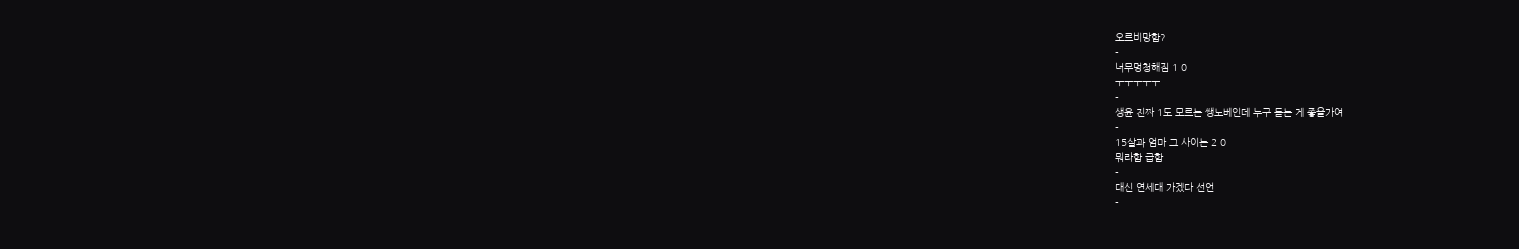오르비망함?
-
너무멍청해짐 1 0
ㅜㅜㅜㅜㅜ
-
생윤 진짜 1도 모르는 쌩노베인데 누구 듣는 게 좋을가여
-
15살과 엄마 그 사이는 2 0
뭐라함 급함
-
대신 연세대 가겠다 선언
-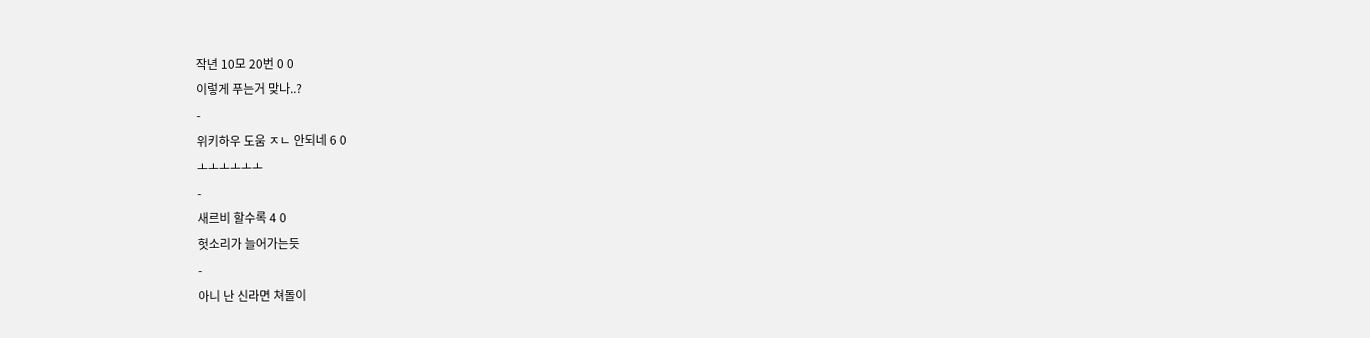작년 10모 20번 0 0
이렇게 푸는거 맞나..?
-
위키하우 도움 ㅈㄴ 안되네 6 0
ㅗㅗㅗㅗㅗㅗ
-
새르비 할수록 4 0
헛소리가 늘어가는듯
-
아니 난 신라면 쳐돌이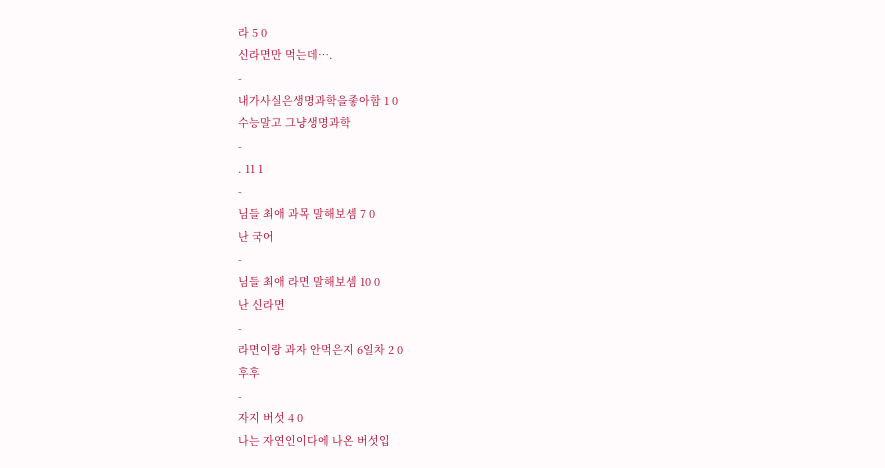라 5 0
신라면만 먹는데….
-
내가사실은생명과학을좋아함 1 0
수능말고 그냥생명과학
-
. 11 1
-
님들 최애 과목 말해보셈 7 0
난 국어
-
님들 최애 라면 말해보셈 10 0
난 신라면
-
라면이랑 과자 안먹은지 6일차 2 0
후후
-
자지 버섯 4 0
나는 자연인이다에 나온 버섯입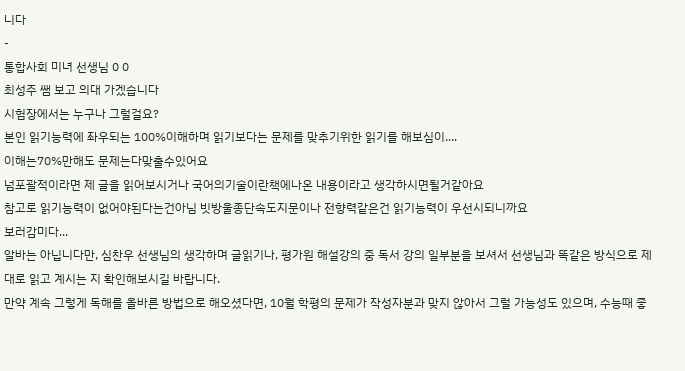니다
-
통합사회 미녀 선생님 0 0
최성주 쌤 보고 의대 가겠습니다
시험장에서는 누구나 그럴걸요?
본인 읽기능력에 좌우되는 100%이해하며 읽기보다는 문제를 맞추기위한 읽기를 해보심이....
이해는70%만해도 문제는다맞출수있어요
넘포괄적이라면 제 글을 읽어보시거나 국어의기술이란책에나온 내용이라고 생각하시면될거같아요
참고로 읽기능력이 없어야된다는건아님 빗방울종단속도지문이나 전향력같은건 읽기능력이 우선시되니까요
보러감미다...
알바는 아닙니다만, 심찬우 선생님의 생각하며 글읽기나, 평가원 해설강의 중 독서 강의 일부분을 보셔서 선생님과 똑같은 방식으로 제대로 읽고 계시는 지 확인해보시길 바랍니다.
만약 계속 그렇게 독해를 올바른 방법으로 해오셨다면, 10월 학평의 문제가 작성자분과 맞지 않아서 그럴 가능성도 있으며, 수능때 좋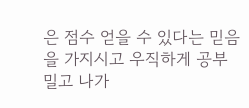은 점수 얻을 수 있다는 믿음을 가지시고 우직하게 공부 밀고 나가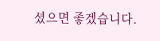셨으면 좋겠습니다.